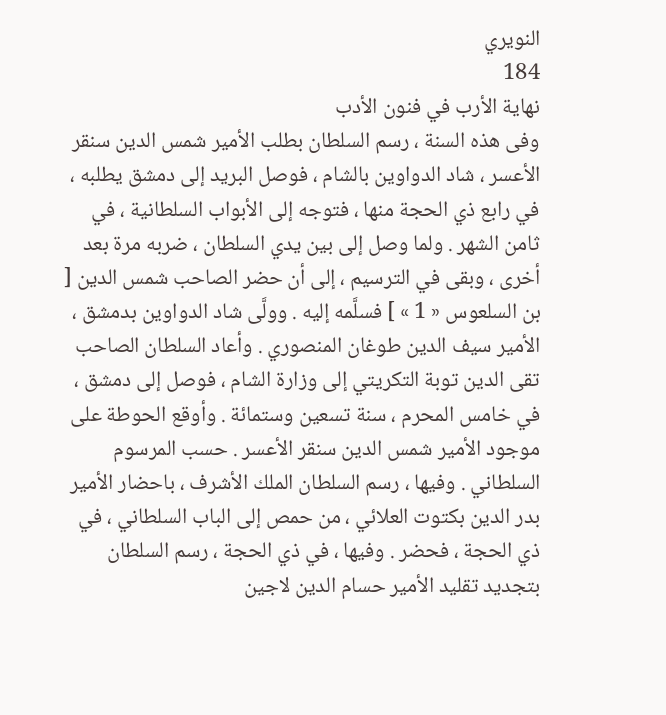النويري
184
نهاية الأرب في فنون الأدب
وفى هذه السنة ، رسم السلطان بطلب الأمير شمس الدين سنقر الأعسر ، شاد الدواوين بالشام ، فوصل البريد إلى دمشق يطلبه ، في رابع ذي الحجة منها ، فتوجه إلى الأبواب السلطانية ، في ثامن الشهر . ولما وصل إلى بين يدي السلطان ، ضربه مرة بعد أخرى ، وبقى في الترسيم ، إلى أن حضر الصاحب شمس الدين [ بن السلعوس « 1 » ] فسلَّمه إليه . وولَّى شاد الدواوين بدمشق ، الأمير سيف الدين طوغان المنصوري . وأعاد السلطان الصاحب تقى الدين توبة التكريتي إلى وزارة الشام ، فوصل إلى دمشق ، في خامس المحرم ، سنة تسعين وستمائة . وأوقع الحوطة على موجود الأمير شمس الدين سنقر الأعسر . حسب المرسوم السلطاني . وفيها ، رسم السلطان الملك الأشرف ، باحضار الأمير بدر الدين بكتوت العلائي ، من حمص إلى الباب السلطاني ، في ذي الحجة ، فحضر . وفيها ، في ذي الحجة ، رسم السلطان بتجديد تقليد الأمير حسام الدين لاجين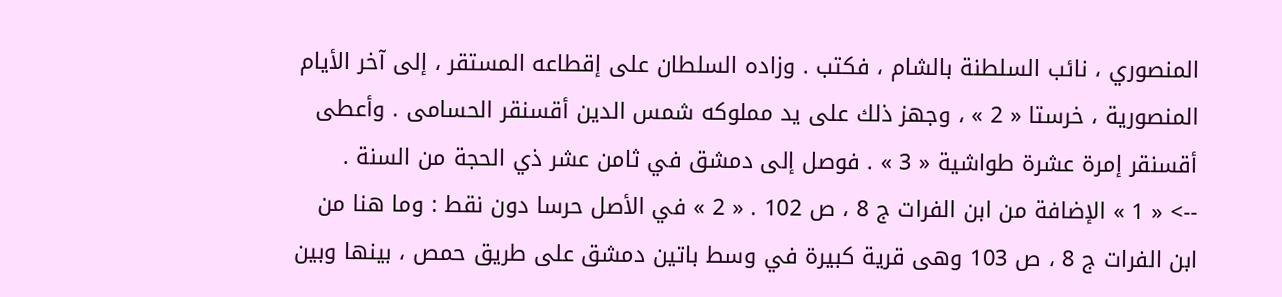المنصوري ، نائب السلطنة بالشام ، فكتب . وزاده السلطان على إقطاعه المستقر ، إلى آخر الأيام المنصورية ، خرستا « 2 » ، وجهز ذلك على يد مملوكه شمس الدين أقسنقر الحسامى . وأعطى أقسنقر إمرة عشرة طواشية « 3 » . فوصل إلى دمشق في ثامن عشر ذي الحجة من السنة .
--> « 1 » الإضافة من ابن الفرات ج 8 ، ص 102 . « 2 » في الأصل حرسا دون نقط : وما هنا من ابن الفرات ج 8 ، ص 103 وهى قرية كبيرة في وسط باتين دمشق على طريق حمص ، بينها وبين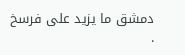دمشق ما يزيد على فرسخ .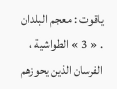ياقوت : معجم البلدان . « 3 » الطواشية ، الفرسان الذين يحوزهم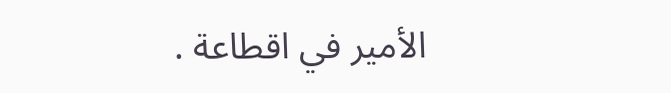الأمير في اقطاعة .